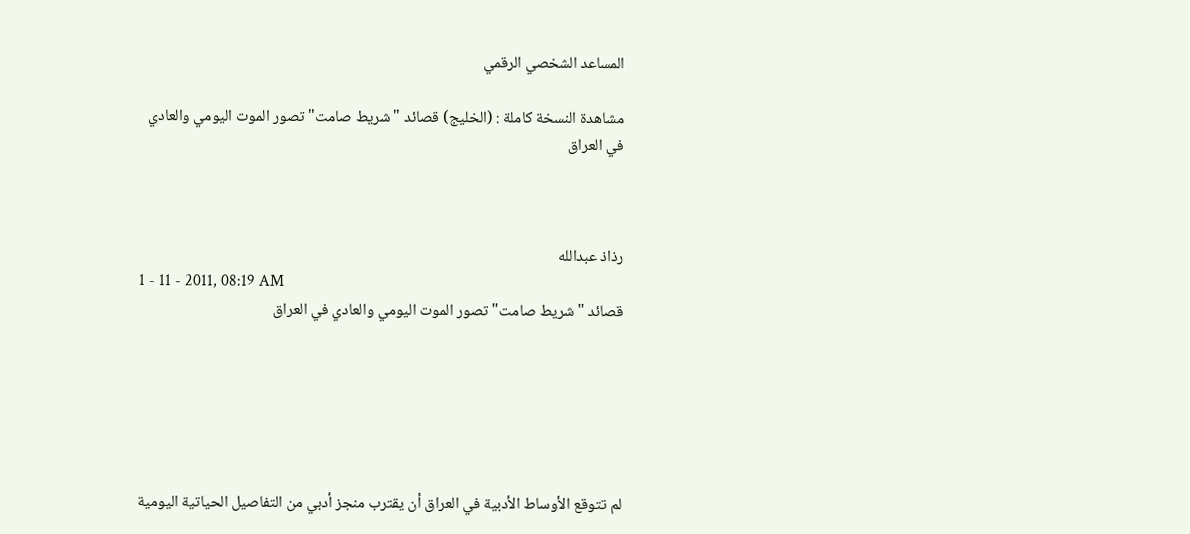المساعد الشخصي الرقمي

مشاهدة النسخة كاملة : (الخليج) قصائد "شريط صامت" تصور الموت اليومي والعادي في العراق



رذاذ عبدالله
1 - 11 - 2011, 08:19 AM
قصائد "شريط صامت" تصور الموت اليومي والعادي في العراق






لم تتوقع الأوساط الأدبية في العراق أن يقترب منجز أدبي من التفاصيل الحياتية اليومية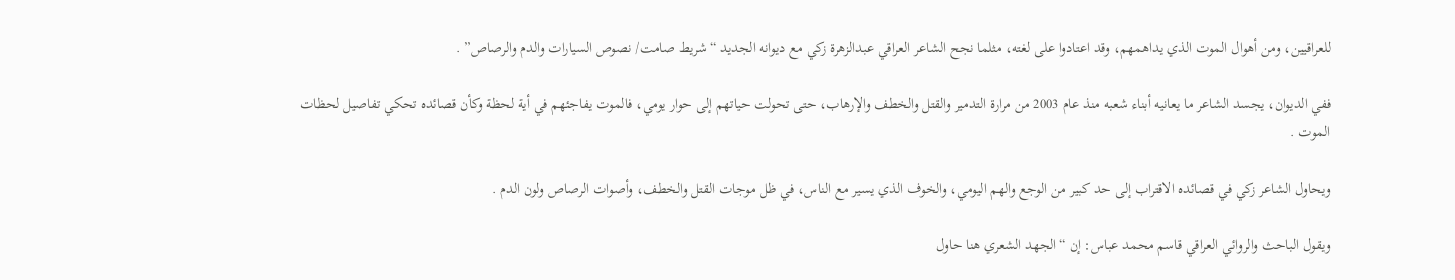للعراقيين، ومن أهوال الموت الذي يداهمهم، وقد اعتادوا على لغته، مثلما نجح الشاعر العراقي عبدالزهرة زكي مع ديوانه الجديد “شريط صامت/ نصوص السيارات والدم والرصاص” .

ففي الديوان، يجسد الشاعر ما يعانيه أبناء شعبه منذ عام 2003 من مرارة التدمير والقتل والخطف والإرهاب، حتى تحولت حياتهم إلى حوار يومي، فالموت يفاجئهم في أية لحظة وكأن قصائده تحكي تفاصيل لحظات الموت .

ويحاول الشاعر زكي في قصائده الاقتراب إلى حد كبير من الوجع والهم اليومي، والخوف الذي يسير مع الناس، في ظل موجات القتل والخطف، وأصوات الرصاص ولون الدم .

ويقول الباحث والروائي العراقي قاسم محمد عباس: إن “الجهد الشعري هنا حاول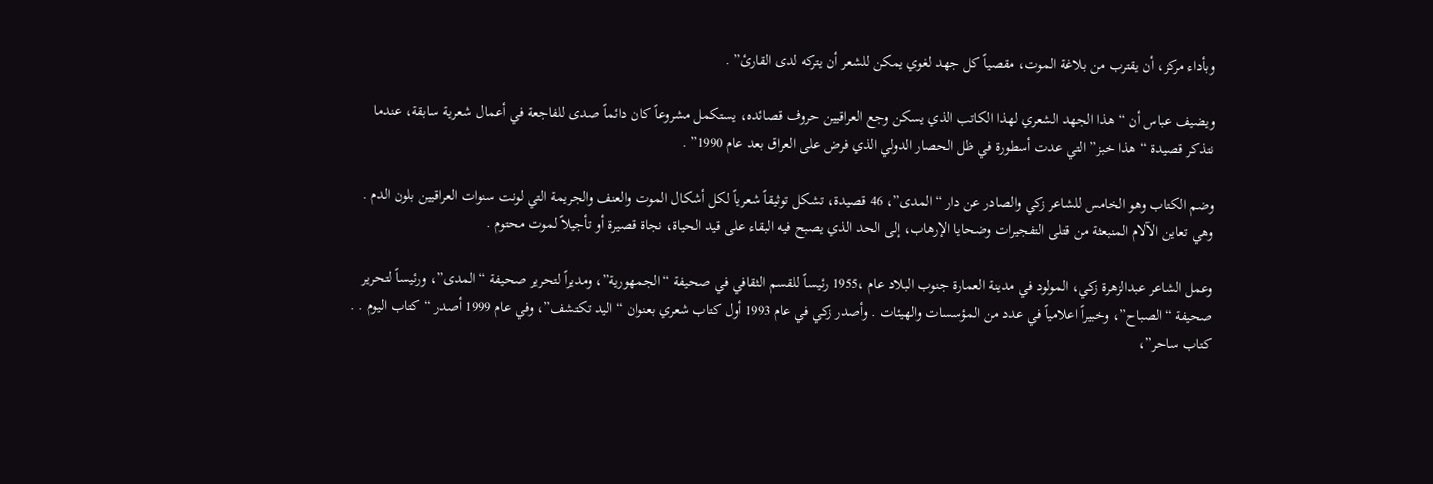وبأداء مركز، أن يقترب من بلاغة الموت، مقصياً كل جهد لغوي يمكن للشعر أن يتركه لدى القارئ” .

ويضيف عباس أن “هذا الجهد الشعري لهذا الكاتب الذي يسكن وجع العراقيين حروف قصائده، يستكمل مشروعاً كان دائماً صدى للفاجعة في أعمال شعرية سابقة، عندما نتذكر قصيدة “هذا خبز” التي عدت أسطورة في ظل الحصار الدولي الذي فرض على العراق بعد عام 1990” .

وضم الكتاب وهو الخامس للشاعر زكي والصادر عن دار “المدى”، 46 قصيدة، تشكل توثيقاً شعرياً لكل أشكال الموت والعنف والجريمة التي لونت سنوات العراقيين بلون الدم . وهي تعاين الآلام المنبعثة من قتلى التفجيرات وضحايا الإرهاب، إلى الحد الذي يصبح فيه البقاء على قيد الحياة، نجاة قصيرة أو تأجيلاً لموت محتوم .

وعمل الشاعر عبدالزهرة زكي، المولود في مدينة العمارة جنوب البلاد عام ،1955 رئيساً للقسم الثقافي في صحيفة “الجمهورية”، ومديراً لتحرير صحيفة “المدى”، ورئيساً لتحرير صحيفة “الصباح”، وخبيراً اعلامياً في عدد من المؤسسات والهيئات . وأصدر زكي في عام 1993 أول كتاب شعري بعنوان “اليد تكتشف”، وفي عام 1999 أصدر “كتاب اليوم . . كتاب ساحر”،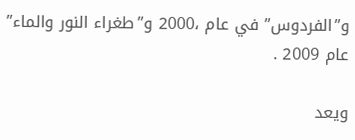و”الفردوس” في عام ،2000 و”طغراء النور والماء” عام 2009 .

ويعد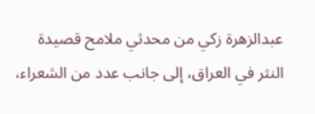عبدالزهرة زكي من محدثي ملامح قصيدة النثر في العراق، إلى جانب عدد من الشعراء،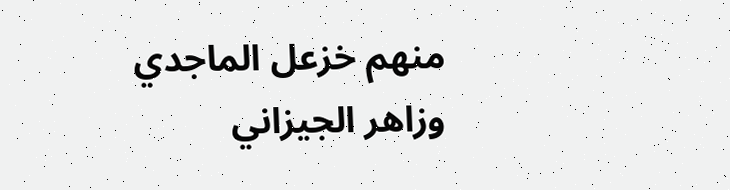منهم خزعل الماجدي وزاهر الجيزاني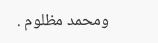ومحمد مظلوم .